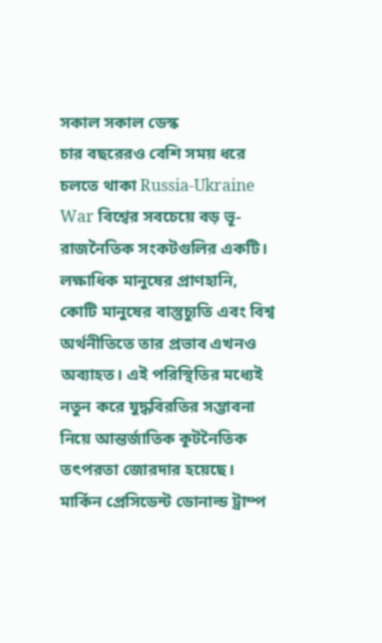সকাল সকাল ডেস্ক
চার বছরেরও বেশি সময় ধরে চলতে থাকা Russia-Ukraine War বিশ্বের সবচেয়ে বড় ভূ-রাজনৈতিক সংকটগুলির একটি। লক্ষাধিক মানুষের প্রাণহানি, কোটি মানুষের বাস্তুচ্যুতি এবং বিশ্ব অর্থনীতিতে তার প্রভাব এখনও অব্যাহত। এই পরিস্থিতির মধ্যেই নতুন করে যুদ্ধবিরতির সম্ভাবনা নিয়ে আন্তর্জাতিক কূটনৈতিক তৎপরতা জোরদার হয়েছে। মার্কিন প্রেসিডেন্ট ডোনাল্ড ট্রাম্প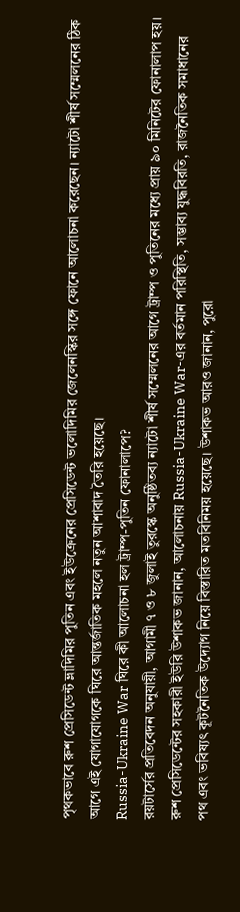পৃথকভাবে রুশ প্রেসিডেন্ট ভ্লাদিমির পুতিন এবং ইউক্রেনের প্রেসিডেন্ট ভলোদিমির জেলেনস্কির সঙ্গে ফোনে আলোচনা করেছেন। ন্যাটো শীর্ষ সম্মেলনের ঠিক আগে এই যোগাযোগকে ঘিরে আন্তর্জাতিক মহলে নতুন আশাবাদ তৈরি হয়েছে।
Russia-Ukraine War ঘিরে কী আলোচনা হল ট্রাম্প-পুতিন ফোনালাপে?
রয়টার্সের প্রতিবেদন অনুযায়ী, আগামী ৭ ও ৮ জুলাই তুরস্কে অনুষ্ঠিতব্য ন্যাটো শীর্ষ সম্মেলনের আগে ট্রাম্প ও পুতিনের মধ্যে প্রায় ৯০ মিনিটের ফোনালাপ হয়।
রুশ প্রেসিডেন্টের সহকারী ইউরি উশাকভ জানান, আলোচনায় Russia-Ukraine War-এর বর্তমান পরিস্থিতি, সম্ভাব্য যুদ্ধবিরতি, রাজনৈতিক সমাধানের পথ এবং ভবিষ্যৎ কূটনৈতিক উদ্যোগ নিয়ে বিস্তারিত মতবিনিময় হয়েছে। উশাকভ আরও জানান, পুরো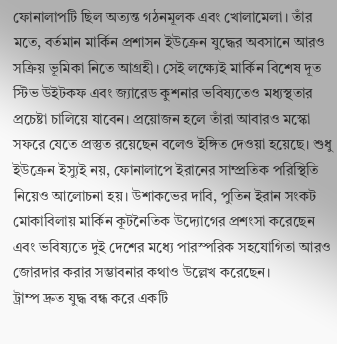ফোনালাপটি ছিল অত্যন্ত গঠনমূলক এবং খোলামেলা। তাঁর মতে, বর্তমান মার্কিন প্রশাসন ইউক্রেন যুদ্ধের অবসানে আরও সক্রিয় ভূমিকা নিতে আগ্রহী। সেই লক্ষ্যেই মার্কিন বিশেষ দূত স্টিভ উইটকফ এবং জ্যারেড কুশনার ভবিষ্যতেও মধ্যস্থতার প্রচেষ্টা চালিয়ে যাবেন। প্রয়োজন হলে তাঁরা আবারও মস্কো সফরে যেতে প্রস্তুত রয়েছেন বলেও ইঙ্গিত দেওয়া হয়েছে। শুধু ইউক্রেন ইস্যুই নয়, ফোনালাপে ইরানের সাম্প্রতিক পরিস্থিতি নিয়েও আলোচনা হয়। উশাকভের দাবি, পুতিন ইরান সংকট মোকাবিলায় মার্কিন কূটনৈতিক উদ্যোগের প্রশংসা করেছেন এবং ভবিষ্যতে দুই দেশের মধ্যে পারস্পরিক সহযোগিতা আরও জোরদার করার সম্ভাবনার কথাও উল্লেখ করেছেন।
ট্রাম্প দ্রুত যুদ্ধ বন্ধ করে একটি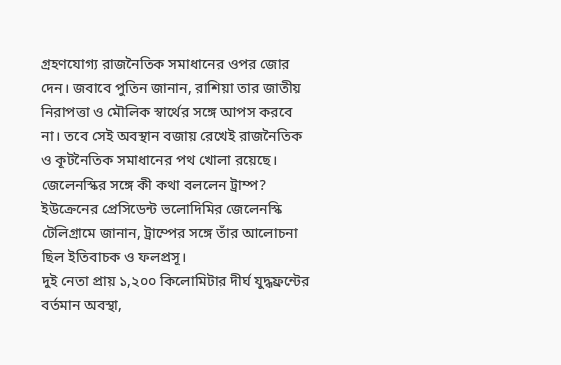গ্রহণযোগ্য রাজনৈতিক সমাধানের ওপর জোর দেন। জবাবে পুতিন জানান, রাশিয়া তার জাতীয় নিরাপত্তা ও মৌলিক স্বার্থের সঙ্গে আপস করবে না। তবে সেই অবস্থান বজায় রেখেই রাজনৈতিক ও কূটনৈতিক সমাধানের পথ খোলা রয়েছে।
জেলেনস্কির সঙ্গে কী কথা বললেন ট্রাম্প?
ইউক্রেনের প্রেসিডেন্ট ভলোদিমির জেলেনস্কি টেলিগ্রামে জানান, ট্রাম্পের সঙ্গে তাঁর আলোচনা ছিল ইতিবাচক ও ফলপ্রসূ।
দুই নেতা প্রায় ১,২০০ কিলোমিটার দীর্ঘ যুদ্ধফ্রন্টের বর্তমান অবস্থা,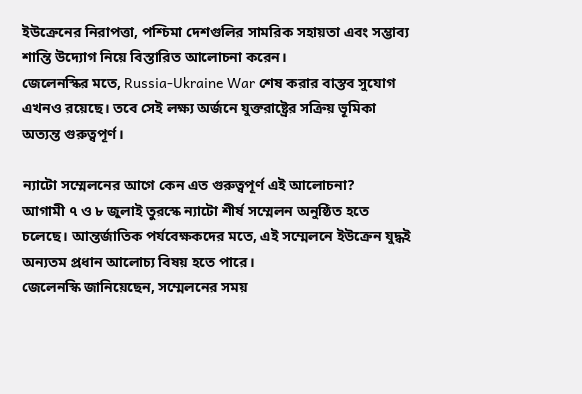ইউক্রেনের নিরাপত্তা, পশ্চিমা দেশগুলির সামরিক সহায়তা এবং সম্ভাব্য শান্তি উদ্যোগ নিয়ে বিস্তারিত আলোচনা করেন।
জেলেনস্কির মতে, Russia-Ukraine War শেষ করার বাস্তব সুযোগ এখনও রয়েছে। তবে সেই লক্ষ্য অর্জনে যুক্তরাষ্ট্রের সক্রিয় ভূমিকা অত্যন্ত গুরুত্বপূর্ণ।

ন্যাটো সম্মেলনের আগে কেন এত গুরুত্বপূর্ণ এই আলোচনা?
আগামী ৭ ও ৮ জুলাই তুরস্কে ন্যাটো শীর্ষ সম্মেলন অনুষ্ঠিত হতে চলেছে। আন্তর্জাতিক পর্যবেক্ষকদের মতে, এই সম্মেলনে ইউক্রেন যুদ্ধই অন্যতম প্রধান আলোচ্য বিষয় হতে পারে।
জেলেনস্কি জানিয়েছেন, সম্মেলনের সময়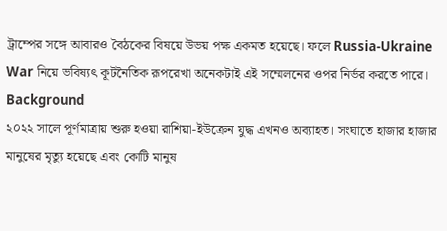ট্রাম্পের সঙ্গে আবারও বৈঠকের বিষয়ে উভয় পক্ষ একমত হয়েছে। ফলে Russia-Ukraine War নিয়ে ভবিষ্যৎ কূটনৈতিক রূপরেখা অনেকটাই এই সম্মেলনের ওপর নির্ভর করতে পারে।
Background
২০২২ সালে পূর্ণমাত্রায় শুরু হওয়া রাশিয়া-ইউক্রেন যুদ্ধ এখনও অব্যাহত। সংঘাতে হাজার হাজার মানুষের মৃত্যু হয়েছে এবং কোটি মানুষ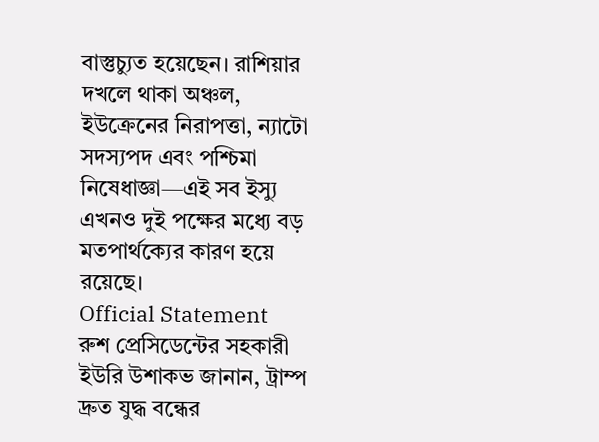বাস্তুচ্যুত হয়েছেন। রাশিয়ার দখলে থাকা অঞ্চল, ইউক্রেনের নিরাপত্তা, ন্যাটো সদস্যপদ এবং পশ্চিমা নিষেধাজ্ঞা—এই সব ইস্যু এখনও দুই পক্ষের মধ্যে বড় মতপার্থক্যের কারণ হয়ে রয়েছে।
Official Statement
রুশ প্রেসিডেন্টের সহকারী ইউরি উশাকভ জানান, ট্রাম্প দ্রুত যুদ্ধ বন্ধের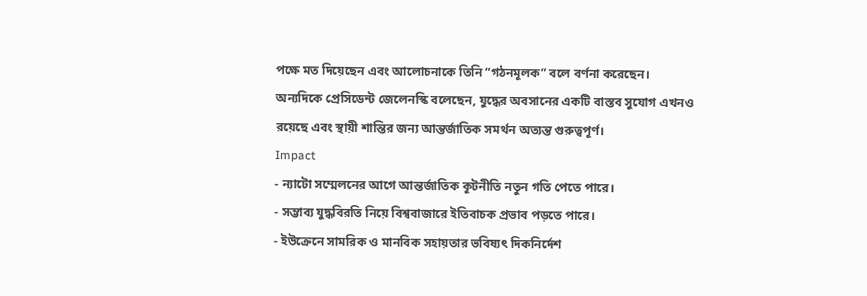পক্ষে মত দিয়েছেন এবং আলোচনাকে তিনি “গঠনমূলক” বলে বর্ণনা করেছেন।
অন্যদিকে প্রেসিডেন্ট জেলেনস্কি বলেছেন, যুদ্ধের অবসানের একটি বাস্তব সুযোগ এখনও রয়েছে এবং স্থায়ী শান্তির জন্য আন্তর্জাতিক সমর্থন অত্যন্ত গুরুত্বপূর্ণ।
Impact
- ন্যাটো সম্মেলনের আগে আন্তর্জাতিক কূটনীতি নতুন গতি পেতে পারে।
- সম্ভাব্য যুদ্ধবিরতি নিয়ে বিশ্ববাজারে ইতিবাচক প্রভাব পড়তে পারে।
- ইউক্রেনে সামরিক ও মানবিক সহায়তার ভবিষ্যৎ দিকনির্দেশ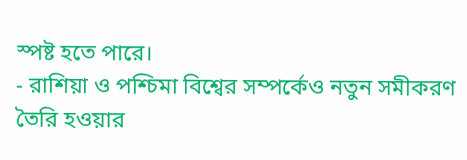স্পষ্ট হতে পারে।
- রাশিয়া ও পশ্চিমা বিশ্বের সম্পর্কেও নতুন সমীকরণ তৈরি হওয়ার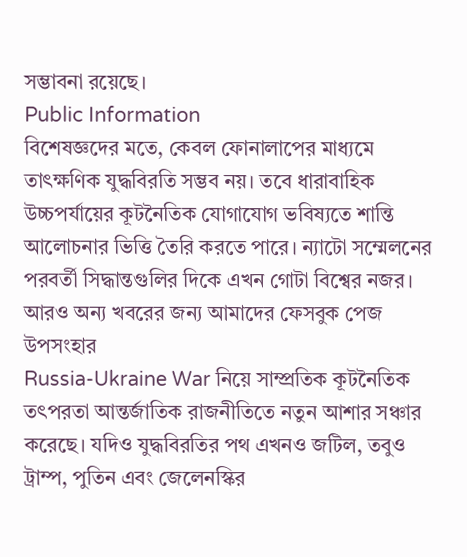সম্ভাবনা রয়েছে।
Public Information
বিশেষজ্ঞদের মতে, কেবল ফোনালাপের মাধ্যমে তাৎক্ষণিক যুদ্ধবিরতি সম্ভব নয়। তবে ধারাবাহিক উচ্চপর্যায়ের কূটনৈতিক যোগাযোগ ভবিষ্যতে শান্তি আলোচনার ভিত্তি তৈরি করতে পারে। ন্যাটো সম্মেলনের পরবর্তী সিদ্ধান্তগুলির দিকে এখন গোটা বিশ্বের নজর।
আরও অন্য খবরের জন্য আমাদের ফেসবুক পেজ
উপসংহার
Russia-Ukraine War নিয়ে সাম্প্রতিক কূটনৈতিক তৎপরতা আন্তর্জাতিক রাজনীতিতে নতুন আশার সঞ্চার করেছে। যদিও যুদ্ধবিরতির পথ এখনও জটিল, তবুও ট্রাম্প, পুতিন এবং জেলেনস্কির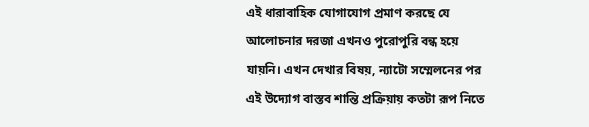এই ধারাবাহিক যোগাযোগ প্রমাণ করছে যে আলোচনার দরজা এখনও পুরোপুরি বন্ধ হয়ে যায়নি। এখন দেখার বিষয়, ন্যাটো সম্মেলনের পর এই উদ্যোগ বাস্তব শান্তি প্রক্রিয়ায় কতটা রূপ নিতে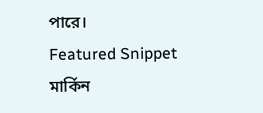পারে।
Featured Snippet
মার্কিন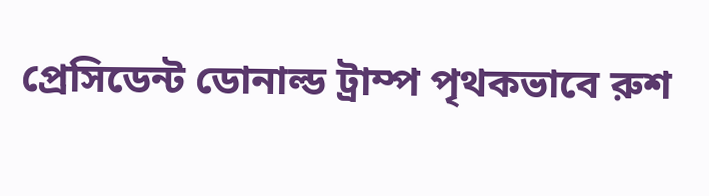প্রেসিডেন্ট ডোনাল্ড ট্রাম্প পৃথকভাবে রুশ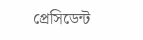প্রেসিডেন্ট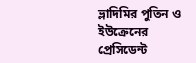ভ্লাদিমির পুতিন ও ইউক্রেনের প্রেসিডেন্ট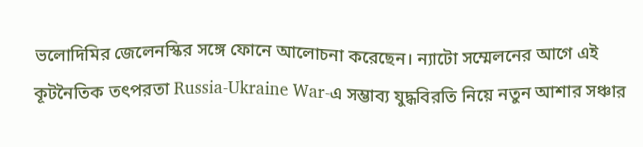ভলোদিমির জেলেনস্কির সঙ্গে ফোনে আলোচনা করেছেন। ন্যাটো সম্মেলনের আগে এই কূটনৈতিক তৎপরতা Russia-Ukraine War-এ সম্ভাব্য যুদ্ধবিরতি নিয়ে নতুন আশার সঞ্চার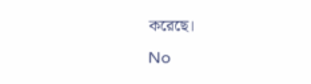করেছে।
No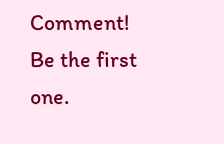Comment! Be the first one.